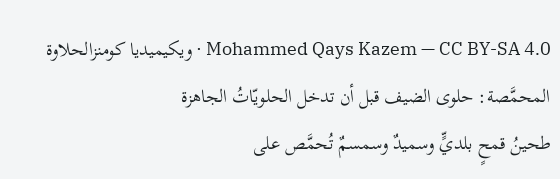Mohammed Qays Kazem — CC BY-SA 4.0 · ويكيميديا كومنزالحلاوة المحمَّصة: حلوى الضيف قبل أن تدخل الحلويّاتُ الجاهزة
طحينُ قمحٍ بلديٍّ وسميدٌ وسمسمٌ تُحمَّص على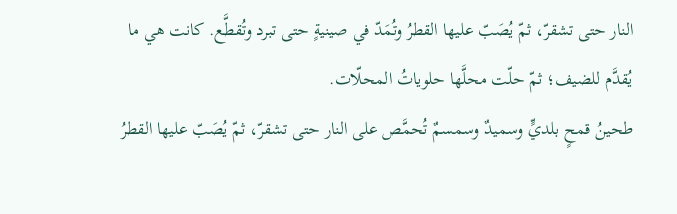النار حتى تشقرّ، ثمّ يُصَبّ عليها القطرُ وتُمَدّ في صينيةٍ حتى تبرد وتُقطَّع. كانت هي ما يُقدَّم للضيف؛ ثمّ حلّت محلَّها حلوياتُ المحلّات.
طحينُ قمحٍ بلديٍّ وسميدٌ وسمسمٌ تُحمَّص على النار حتى تشقرّ، ثمّ يُصَبّ عليها القطرُ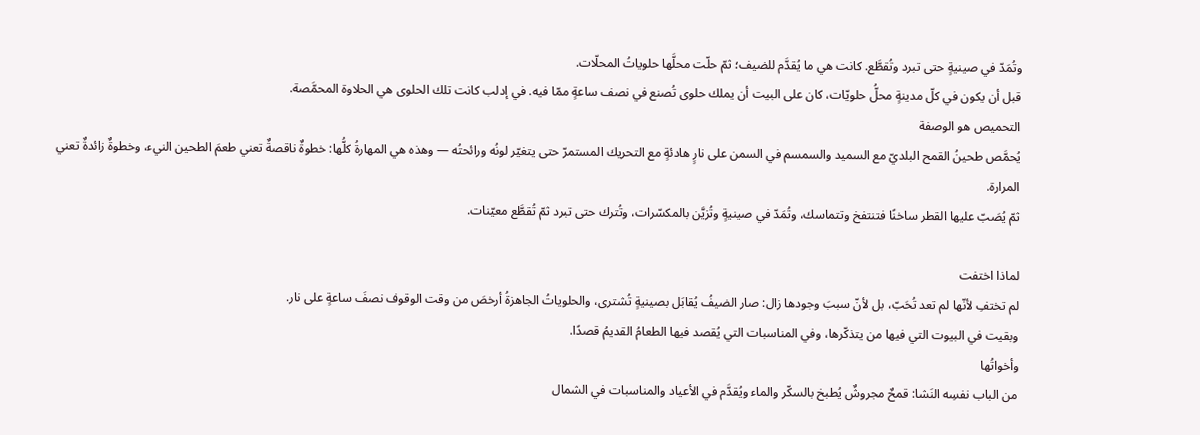وتُمَدّ في صينيةٍ حتى تبرد وتُقطَّع. كانت هي ما يُقدَّم للضيف؛ ثمّ حلّت محلَّها حلوياتُ المحلّات.
قبل أن يكون في كلّ مدينةٍ محلُّ حلويّات، كان على البيت أن يملك حلوى تُصنع في نصف ساعةٍ ممّا فيه. في إدلب كانت تلك الحلوى هي الحلاوة المحمَّصة.
التحميص هو الوصفة
يُحمَّص طحينُ القمح البلديّ مع السميد والسمسم في السمن على نارٍ هادئةٍ مع التحريك المستمرّ حتى يتغيّر لونُه ورائحتُه — وهذه هي المهارةُ كلُّها: خطوةٌ ناقصةٌ تعني طعمَ الطحين النيء، وخطوةٌ زائدةٌ تعني المرارة.
ثمّ يُصَبّ عليها القطر ساخنًا فتنتفخ وتتماسك، وتُمَدّ في صينيةٍ وتُزيَّن بالمكسّرات، وتُترك حتى تبرد ثمّ تُقطَّع معيّنات.

لماذا اختفت
لم تختفِ لأنّها لم تعد تُحَبّ، بل لأنّ سببَ وجودها زال: صار الضيفُ يُقابَل بصينيةٍ تُشترى، والحلوياتُ الجاهزةُ أرخصَ من وقت الوقوف نصفَ ساعةٍ على نار.
وبقيت في البيوت التي فيها من يتذكّرها، وفي المناسبات التي يُقصد فيها الطعامُ القديمُ قصدًا.
وأخواتُها
من الباب نفسِه النَشا: قمحٌ مجروشٌ يُطبخ بالسكّر والماء ويُقدَّم في الأعياد والمناسبات في الشمال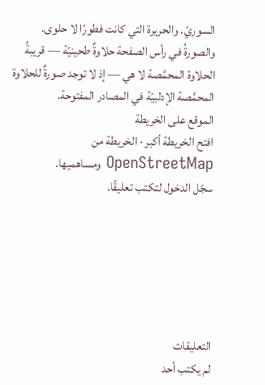السوريّ. والحريرة التي كانت فطورًا لا حلوى.
والصورةُ في رأس الصفحة حلاوةٌ طحينيّة — قريبةُ الحلاوة المحمَّصة لا هي — إذ لا توجد صورةٌ للحلاوة المحمَّصة الإدلبيّة في المصادر المفتوحة.
الموقع على الخريطة
افتح الخريطة أكبر · الخريطة من OpenStreetMap ومساهميها.
سجّل الدخول لتكتب تعليقًا.






التعليقات
لم يكتب أحد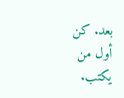بعد. كن أول من يكتب.